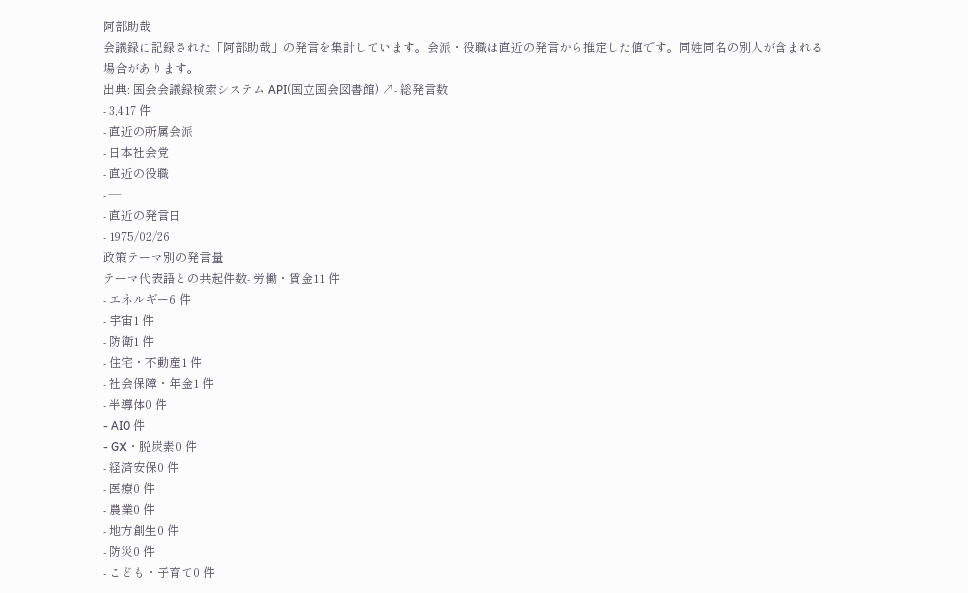阿部助哉
会議録に記録された「阿部助哉」の発言を集計しています。会派・役職は直近の発言から推定した値です。同姓同名の別人が含まれる場合があります。
出典: 国会会議録検索システム API(国立国会図書館) ↗- 総発言数
- 3,417 件
- 直近の所属会派
- 日本社会党
- 直近の役職
- —
- 直近の発言日
- 1975/02/26
政策テーマ別の発言量
テーマ代表語との共起件数- 労働・賃金11 件
- エネルギー6 件
- 宇宙1 件
- 防衛1 件
- 住宅・不動産1 件
- 社会保障・年金1 件
- 半導体0 件
- AI0 件
- GX・脱炭素0 件
- 経済安保0 件
- 医療0 件
- 農業0 件
- 地方創生0 件
- 防災0 件
- こども・子育て0 件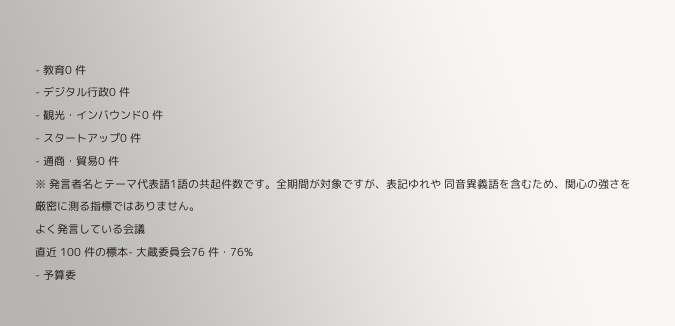- 教育0 件
- デジタル行政0 件
- 観光・インバウンド0 件
- スタートアップ0 件
- 通商・貿易0 件
※ 発言者名とテーマ代表語1語の共起件数です。全期間が対象ですが、表記ゆれや 同音異義語を含むため、関心の強さを厳密に測る指標ではありません。
よく発言している会議
直近 100 件の標本- 大蔵委員会76 件・76%
- 予算委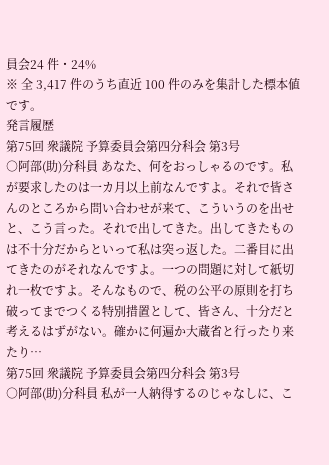員会24 件・24%
※ 全 3,417 件のうち直近 100 件のみを集計した標本値です。
発言履歴
第75回 衆議院 予算委員会第四分科会 第3号
○阿部(助)分科員 あなた、何をおっしゃるのです。私が要求したのは一カ月以上前なんですよ。それで皆さんのところから問い合わせが来て、こういうのを出せと、こう言った。それで出してきた。出してきたものは不十分だからといって私は突っ返した。二番目に出てきたのがそれなんですよ。一つの問題に対して紙切れ一枚ですよ。そんなもので、税の公平の原則を打ち破ってまでつくる特別措置として、皆さん、十分だと考えるはずがない。確かに何遍か大蔵省と行ったり来たり…
第75回 衆議院 予算委員会第四分科会 第3号
○阿部(助)分科員 私が一人納得するのじゃなしに、こ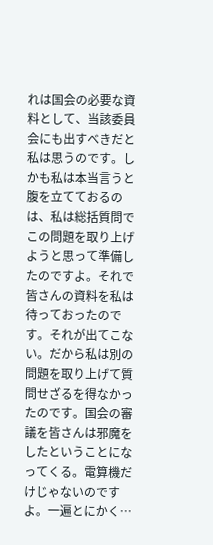れは国会の必要な資料として、当該委員会にも出すべきだと私は思うのです。しかも私は本当言うと腹を立てておるのは、私は総括質問でこの問題を取り上げようと思って準備したのですよ。それで皆さんの資料を私は待っておったのです。それが出てこない。だから私は別の問題を取り上げて質問せざるを得なかったのです。国会の審議を皆さんは邪魔をしたということになってくる。電算機だけじゃないのですよ。一遍とにかく…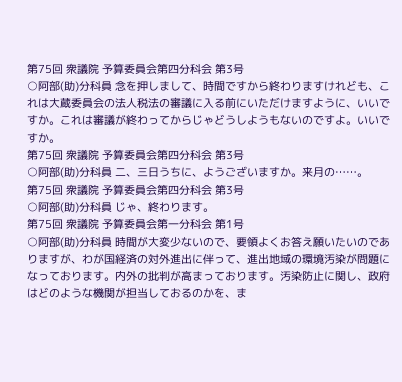第75回 衆議院 予算委員会第四分科会 第3号
○阿部(助)分科員 念を押しまして、時間ですから終わりますけれども、これは大蔵委員会の法人税法の審議に入る前にいただけますように、いいですか。これは審議が終わってからじゃどうしようもないのですよ。いいですか。
第75回 衆議院 予算委員会第四分科会 第3号
○阿部(助)分科員 二、三日うちに、ようございますか。来月の……。
第75回 衆議院 予算委員会第四分科会 第3号
○阿部(助)分科員 じゃ、終わります。
第75回 衆議院 予算委員会第一分科会 第1号
○阿部(助)分科員 時間が大変少ないので、要領よくお答え願いたいのでありますが、わが国経済の対外進出に伴って、進出地域の環境汚染が問題になっております。内外の批判が高まっております。汚染防止に関し、政府はどのような機関が担当しておるのかを、ま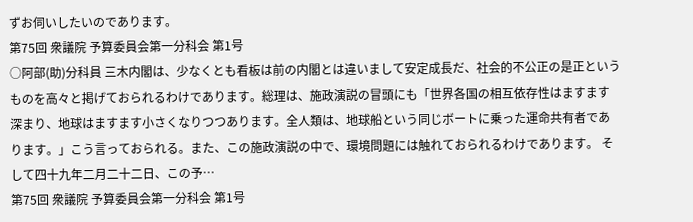ずお伺いしたいのであります。
第75回 衆議院 予算委員会第一分科会 第1号
○阿部(助)分科員 三木内閣は、少なくとも看板は前の内閣とは違いまして安定成長だ、社会的不公正の是正というものを高々と掲げておられるわけであります。総理は、施政演説の冒頭にも「世界各国の相互依存性はますます深まり、地球はますます小さくなりつつあります。全人類は、地球船という同じボートに乗った運命共有者であります。」こう言っておられる。また、この施政演説の中で、環境問題には触れておられるわけであります。 そして四十九年二月二十二日、この予…
第75回 衆議院 予算委員会第一分科会 第1号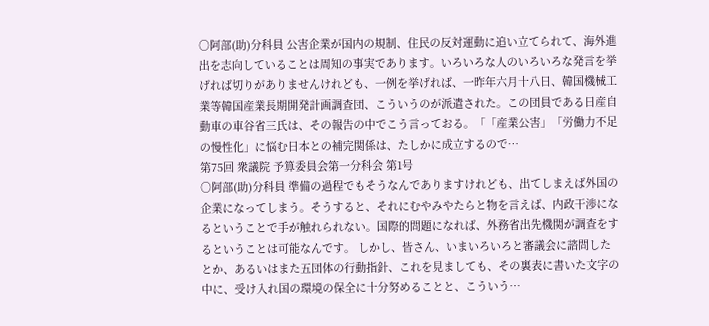○阿部(助)分科員 公害企業が国内の規制、住民の反対運動に追い立てられて、海外進出を志向していることは周知の事実であります。いろいろな人のいろいろな発言を挙げれば切りがありませんけれども、一例を挙げれば、一昨年六月十八日、韓国機械工業等韓国産業長期開発計画調査団、こういうのが派遣された。この団員である日産自動車の車谷省三氏は、その報告の中でこう言っておる。「「産業公害」「労働力不足の慢性化」に悩む日本との補完関係は、たしかに成立するので…
第75回 衆議院 予算委員会第一分科会 第1号
○阿部(助)分科員 準備の過程でもそうなんでありますけれども、出てしまえば外国の企業になってしまう。そうすると、それにむやみやたらと物を言えば、内政干渉になるということで手が触れられない。国際的問題になれば、外務省出先機関が調査をするということは可能なんです。 しかし、皆さん、いまいろいろと審議会に諮問したとか、あるいはまた五団体の行動指針、これを見ましても、その裏表に書いた文字の中に、受け入れ国の環境の保全に十分努めることと、こういう…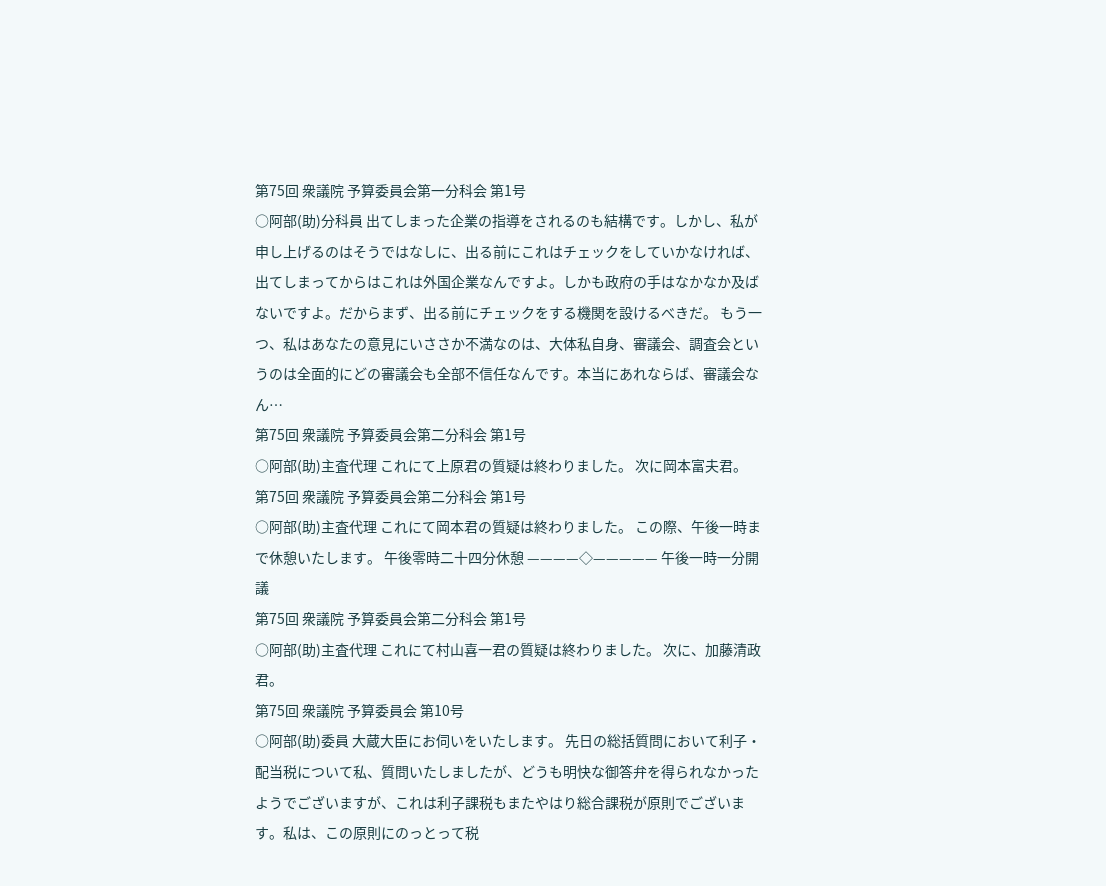第75回 衆議院 予算委員会第一分科会 第1号
○阿部(助)分科員 出てしまった企業の指導をされるのも結構です。しかし、私が申し上げるのはそうではなしに、出る前にこれはチェックをしていかなければ、出てしまってからはこれは外国企業なんですよ。しかも政府の手はなかなか及ばないですよ。だからまず、出る前にチェックをする機関を設けるべきだ。 もう一つ、私はあなたの意見にいささか不満なのは、大体私自身、審議会、調査会というのは全面的にどの審議会も全部不信任なんです。本当にあれならば、審議会なん…
第75回 衆議院 予算委員会第二分科会 第1号
○阿部(助)主査代理 これにて上原君の質疑は終わりました。 次に岡本富夫君。
第75回 衆議院 予算委員会第二分科会 第1号
○阿部(助)主査代理 これにて岡本君の質疑は終わりました。 この際、午後一時まで休憩いたします。 午後零時二十四分休憩 ————◇————— 午後一時一分開議
第75回 衆議院 予算委員会第二分科会 第1号
○阿部(助)主査代理 これにて村山喜一君の質疑は終わりました。 次に、加藤清政君。
第75回 衆議院 予算委員会 第10号
○阿部(助)委員 大蔵大臣にお伺いをいたします。 先日の総括質問において利子・配当税について私、質問いたしましたが、どうも明快な御答弁を得られなかったようでございますが、これは利子課税もまたやはり総合課税が原則でございます。私は、この原則にのっとって税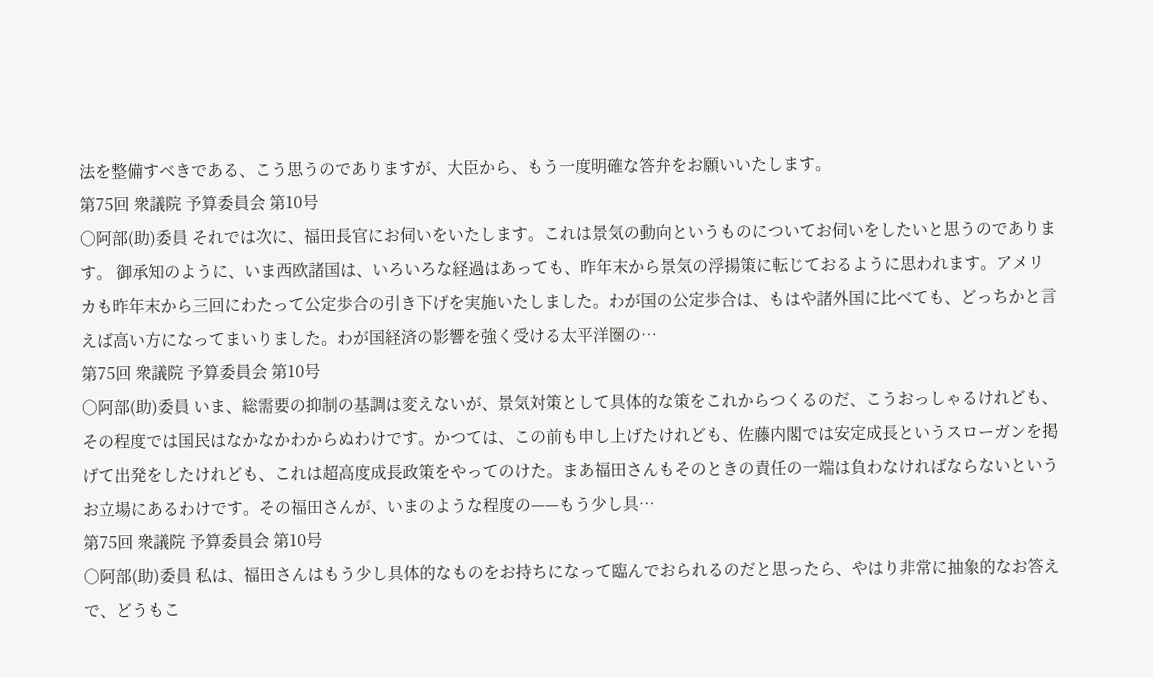法を整備すべきである、こう思うのでありますが、大臣から、もう一度明確な答弁をお願いいたします。
第75回 衆議院 予算委員会 第10号
○阿部(助)委員 それでは次に、福田長官にお伺いをいたします。これは景気の動向というものについてお伺いをしたいと思うのであります。 御承知のように、いま西欧諸国は、いろいろな経過はあっても、昨年末から景気の浮揚策に転じておるように思われます。アメリカも昨年末から三回にわたって公定歩合の引き下げを実施いたしました。わが国の公定歩合は、もはや諸外国に比べても、どっちかと言えば高い方になってまいりました。わが国経済の影響を強く受ける太平洋圏の…
第75回 衆議院 予算委員会 第10号
○阿部(助)委員 いま、総需要の抑制の基調は変えないが、景気対策として具体的な策をこれからつくるのだ、こうおっしゃるけれども、その程度では国民はなかなかわからぬわけです。かつては、この前も申し上げたけれども、佐藤内閣では安定成長というスローガンを掲げて出発をしたけれども、これは超高度成長政策をやってのけた。まあ福田さんもそのときの責任の一端は負わなければならないというお立場にあるわけです。その福田さんが、いまのような程度の——もう少し具…
第75回 衆議院 予算委員会 第10号
○阿部(助)委員 私は、福田さんはもう少し具体的なものをお持ちになって臨んでおられるのだと思ったら、やはり非常に抽象的なお答えで、どうもこ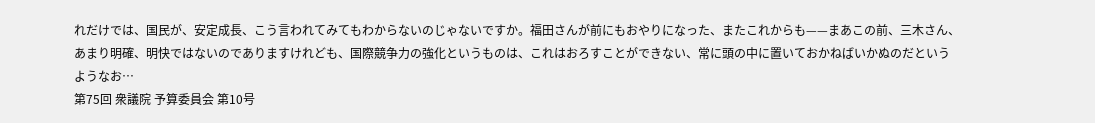れだけでは、国民が、安定成長、こう言われてみてもわからないのじゃないですか。福田さんが前にもおやりになった、またこれからも——まあこの前、三木さん、あまり明確、明快ではないのでありますけれども、国際競争力の強化というものは、これはおろすことができない、常に頭の中に置いておかねばいかぬのだというようなお…
第75回 衆議院 予算委員会 第10号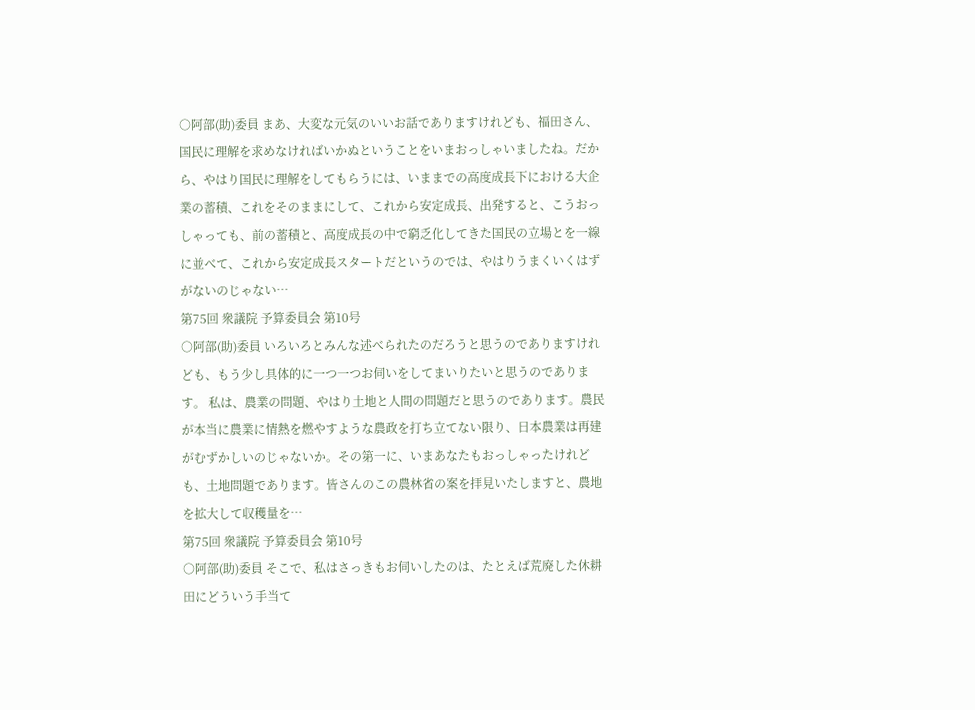○阿部(助)委員 まあ、大変な元気のいいお話でありますけれども、福田さん、国民に理解を求めなければいかぬということをいまおっしゃいましたね。だから、やはり国民に理解をしてもらうには、いままでの高度成長下における大企業の蓄積、これをそのままにして、これから安定成長、出発すると、こうおっしゃっても、前の蓄積と、高度成長の中で窮乏化してきた国民の立場とを一線に並べて、これから安定成長スタートだというのでは、やはりうまくいくはずがないのじゃない…
第75回 衆議院 予算委員会 第10号
○阿部(助)委員 いろいろとみんな述べられたのだろうと思うのでありますけれども、もう少し具体的に一つ一つお伺いをしてまいりたいと思うのであります。 私は、農業の問題、やはり土地と人間の問題だと思うのであります。農民が本当に農業に情熱を燃やすような農政を打ち立てない限り、日本農業は再建がむずかしいのじゃないか。その第一に、いまあなたもおっしゃったけれども、土地問題であります。皆さんのこの農林省の案を拝見いたしますと、農地を拡大して収穫量を…
第75回 衆議院 予算委員会 第10号
○阿部(助)委員 そこで、私はさっきもお伺いしたのは、たとえば荒廃した休耕田にどういう手当て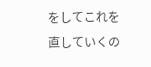をしてこれを直していくの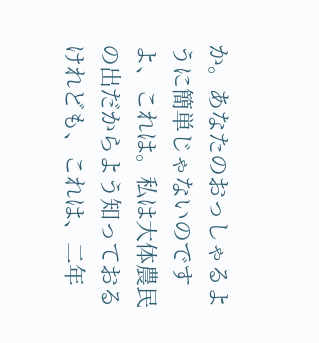か。あなたのおっしゃるように簡単じゃないのですよ、これは。私は大体農民の出だからよう知っておるけれども、これは、二年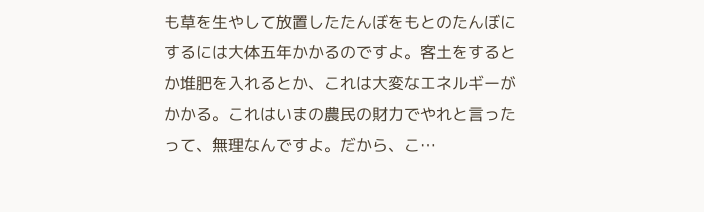も草を生やして放置したたんぼをもとのたんぼにするには大体五年かかるのですよ。客土をするとか堆肥を入れるとか、これは大変なエネルギーがかかる。これはいまの農民の財力でやれと言ったって、無理なんですよ。だから、こ…